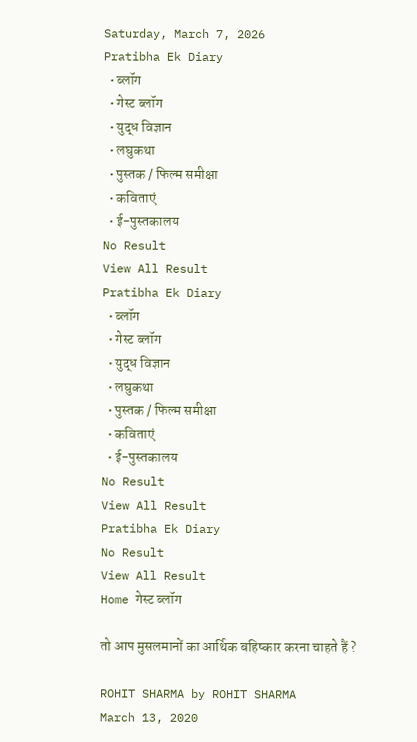Saturday, March 7, 2026
Pratibha Ek Diary
  • ब्लॉग
  • गेस्ट ब्लॉग
  • युद्ध विज्ञान
  • लघुकथा
  • पुस्तक / फिल्म समीक्षा
  • कविताएं
  • ई-पुस्तकालय
No Result
View All Result
Pratibha Ek Diary
  • ब्लॉग
  • गेस्ट ब्लॉग
  • युद्ध विज्ञान
  • लघुकथा
  • पुस्तक / फिल्म समीक्षा
  • कविताएं
  • ई-पुस्तकालय
No Result
View All Result
Pratibha Ek Diary
No Result
View All Result
Home गेस्ट ब्लॉग

तो आप मुसलमानों का आर्थिक बहिष्कार करना चाहते हैं ?

ROHIT SHARMA by ROHIT SHARMA
March 13, 2020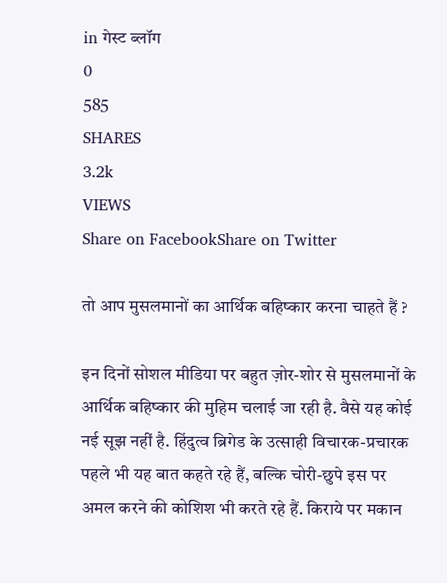in गेस्ट ब्लॉग
0
585
SHARES
3.2k
VIEWS
Share on FacebookShare on Twitter

तो आप मुसलमानों का आर्थिक बहिष्कार करना चाहते हैं ?

इन दिनों सोशल मीडिया पर बहुत ज़ोर-शोर से मुसलमानों के आर्थिक बहिष्कार की मुहिम चलाई जा रही है. वैसे यह कोई नई सूझ नहीं है. हिंदुत्व ब्रिगेड के उत्साही विचारक-प्रचारक पहले भी यह बात कहते रहे हैं, बल्कि चोरी-छुपे इस पर अमल करने की कोशिश भी करते रहे हैं. किराये पर मकान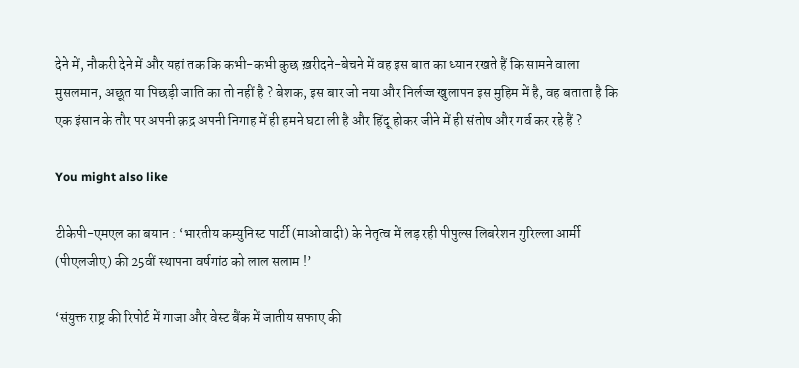देने में, नौकरी देने में और यहां तक कि कभी-कभी कुछ ख़रीदने-बेचने में वह इस बात का ध्यान रखते हैं कि सामने वाला मुसलमान, अछूत या पिछड़ी जाति का तो नहीं है ? बेशक, इस बार जो नया और निर्लज्ज खुलापन इस मुहिम में है, वह बताता है कि एक इंसान के तौर पर अपनी क़द्र अपनी निगाह में ही हमने घटा ली है और हिंदू होकर जीने में ही संतोष और गर्व कर रहे हैं ?

You might also like

टीकेपी-एमएल का बयान : ‘भारतीय कम्युनिस्ट पार्टी (माओवादी) के नेतृत्व में लड़ रही पीपुल्स लिबरेशन गुरिल्ला आर्मी (पीएलजीए) की 25वीं स्थापना वर्षगांठ को लाल सलाम !’

‘संयुक्त राष्ट्र की रिपोर्ट में गाजा और वेस्ट बैंक में जातीय सफाए की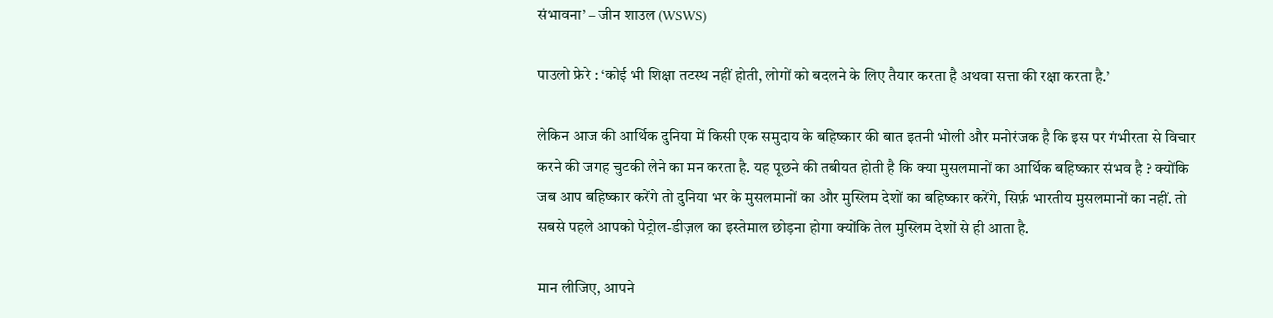संभावना’ – जीन शाउल (WSWS)

पाउलो फ्रेरे : ‘कोई भी शिक्षा तटस्थ नहीं होती, लोगों को बदलने के लिए तैयार करता है अथवा सत्ता की रक्षा करता है.’

लेकिन आज की आर्थिक दुनिया में किसी एक समुदाय के बहिष्कार की बात इतनी भोली और मनोरंजक है कि इस पर गंभीरता से विचार करने की जगह चुटकी लेने का मन करता है. यह पूछने की तबीयत होती है कि क्या मुसलमानों का आर्थिक बहिष्कार संभव है ? क्योंकि जब आप बहिष्कार करेंगे तो दुनिया भर के मुसलमानों का और मुस्लिम देशों का बहिष्कार करेंगे, सिर्फ़ भारतीय मुसलमानों का नहीं. तो सबसे पहले आपको पेट्रोल-डीज़ल का इस्तेमाल छोड़ना होगा क्योंकि तेल मुस्लिम देशों से ही आता है.

मान लीजिए, आपने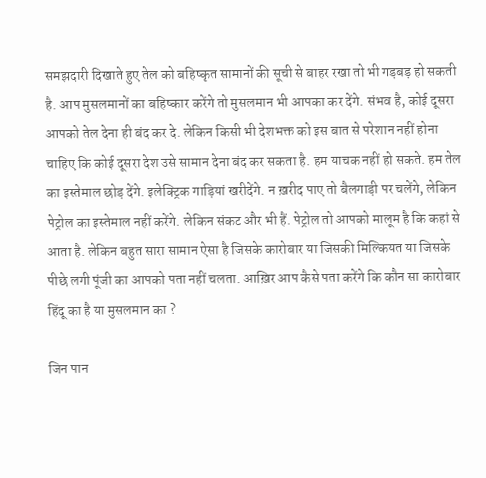समझदारी दिखाते हुए तेल को बहिष्कृत सामानों की सूची से बाहर रखा तो भी गड़बड़ हो सकती है. आप मुसलमानों का बहिष्कार करेंगे तो मुसलमान भी आपका कर देंगे. संभव है, कोई दूसरा आपको तेल देना ही बंद कर दे. लेकिन किसी भी देशभक्त को इस बात से परेशान नहीं होना चाहिए कि कोई दूसरा देश उसे सामान देना बंद कर सकता है. हम याचक नहीं हो सकते. हम तेल का इस्तेमाल छोड़ देंगे. इलेक्ट्रिक गाड़ियां खरीदेंगे. न ख़रीद पाए तो बैलगाड़ी पर चलेंगे, लेकिन पेट्रोल का इस्तेमाल नहीं करेंगे. लेकिन संकट और भी हैं. पेट्रोल तो आपको मालूम है कि कहां से आता है. लेकिन बहुत सारा सामान ऐसा है जिसके कारोबार या जिसकी मिल्कियत या जिसके पीछे लगी पूंजी का आपको पता नहीं चलता. आख़िर आप कैसे पता करेंगे कि कौन सा कारोबार हिंदू का है या मुसलमान का ?

जिन पान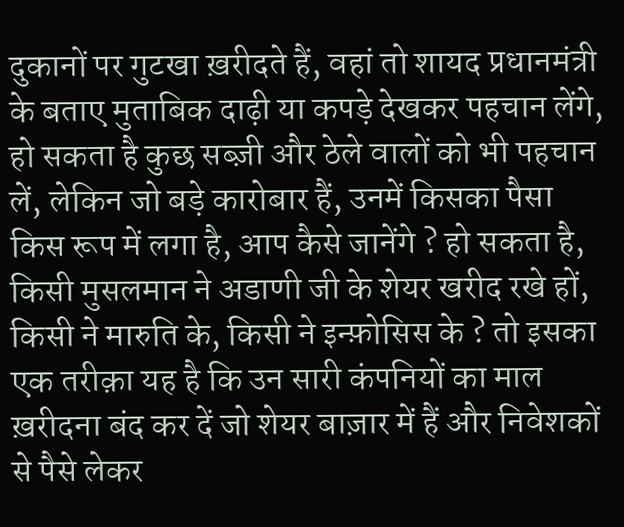दुकानों पर गुटखा ख़रीदते हैं, वहां तो शायद प्रधानमंत्री के बताए मुताबिक दाढ़ी या कपड़े देखकर पहचान लेंगे, हो सकता है कुछ सब्ज़ी और ठेले वालों को भी पहचान लें, लेकिन जो बड़े कारोबार हैं, उनमें किसका पैसा किस रूप में लगा है, आप कैसे जानेंगे ? हो सकता है, किसी मुसलमान ने अडाणी जी के शेयर खरीद रखे हों, किसी ने मारुति के, किसी ने इन्फ़ोसिस के ? तो इसका एक तरीक़ा यह है कि उन सारी कंपनियों का माल ख़रीदना बंद कर दें जो शेयर बाज़ार में हैं और निवेशकों से पैसे लेकर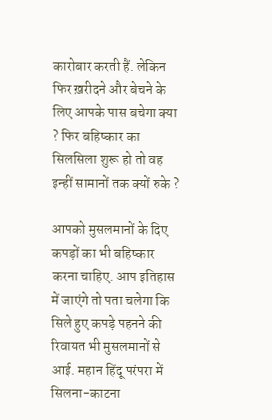कारोबार करती हैं. लेकिन फिर ख़रीदने और बेचने के लिए आपके पास बचेगा क्या ? फिर बहिष्कार का सिलसिला शुरू हो तो वह इन्हीं सामानों तक क्यों रुके ?

आपको मुसलमानों के दिए कपड़ों का भी बहिष्कार करना चाहिए. आप इतिहास में जाएंगे तो पता चलेगा कि सिले हुए कपड़े पहनने की रिवायत भी मुसलमानों से आई. महान हिंदू परंपरा में सिलना-काटना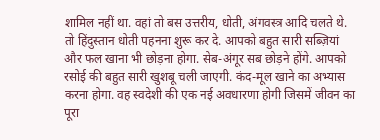शामिल नहीं था. वहां तो बस उत्तरीय, धोती, अंगवस्त्र आदि चलते थे. तो हिंदुस्तान धोती पहनना शुरू कर दे. आपको बहुत सारी सब्ज़ियां और फल खाना भी छोड़ना होगा. सेब-अंगूर सब छोड़ने होंगे. आपको रसोई की बहुत सारी खुशबू चली जाएगी. कंद-मूल खाने का अभ्यास करना होगा. वह स्वदेशी की एक नई अवधारणा होगी जिसमें जीवन का पूरा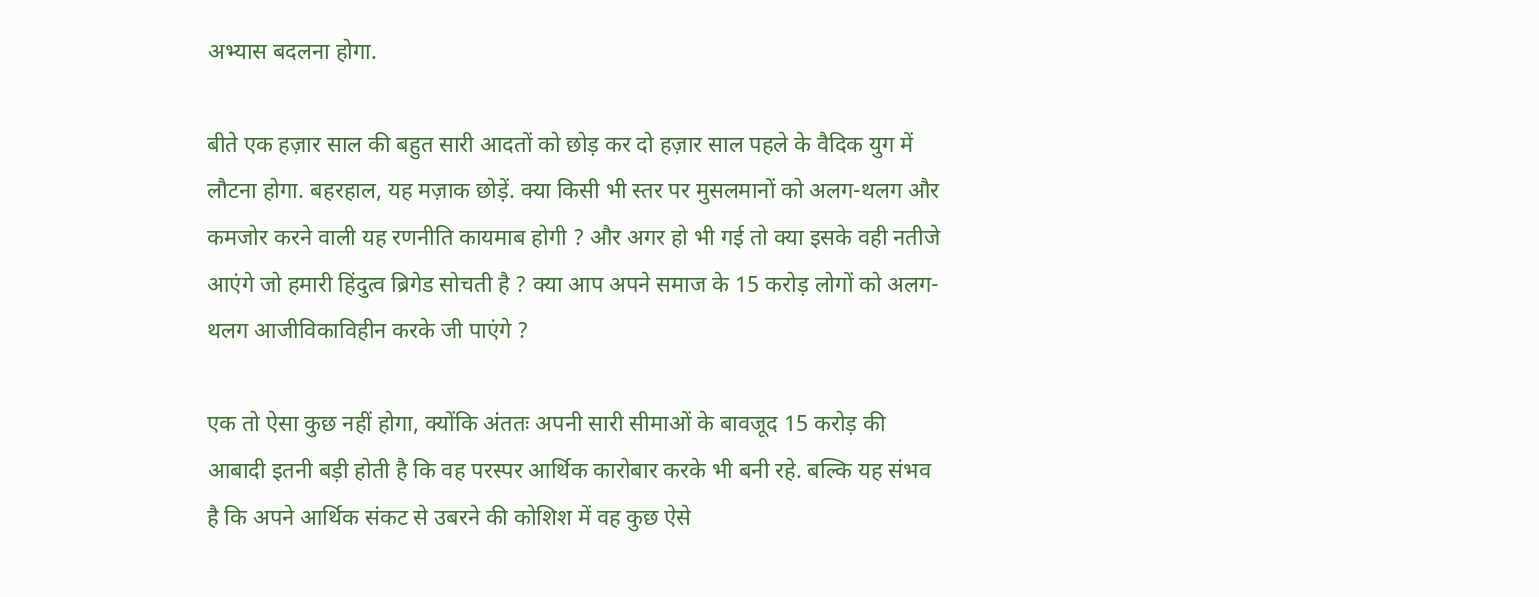अभ्यास बदलना होगा.

बीते एक हज़ार साल की बहुत सारी आदतों को छोड़ कर दो हज़ार साल पहले के वैदिक युग में लौटना होगा. बहरहाल, यह मज़ाक छोड़ें. क्या किसी भी स्तर पर मुसलमानों को अलग-थलग और कमजोर करने वाली यह रणनीति कायमाब होगी ? और अगर हो भी गई तो क्या इसके वही नतीजे आएंगे जो हमारी हिंदुत्व ब्रिगेड सोचती है ? क्या आप अपने समाज के 15 करोड़ लोगों को अलग-थलग आजीविकाविहीन करके जी पाएंगे ?

एक तो ऐसा कुछ नहीं होगा, क्योंकि अंततः अपनी सारी सीमाओं के बावजूद 15 करोड़ की आबादी इतनी बड़ी होती है कि वह परस्पर आर्थिक कारोबार करके भी बनी रहे. बल्कि यह संभव है कि अपने आर्थिक संकट से उबरने की कोशिश में वह कुछ ऐसे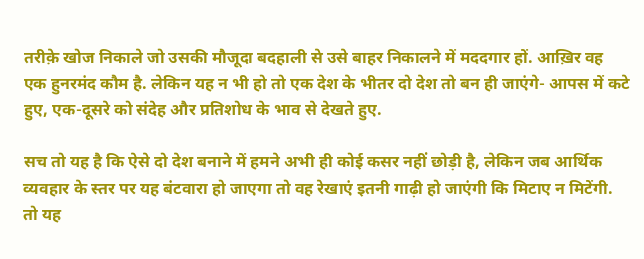तरीक़े खोज निकाले जो उसकी मौजूदा बदहाली से उसे बाहर निकालने में मददगार हों. आख़िर वह एक हुनरमंद कौम है. लेकिन यह न भी हो तो एक देश के भीतर दो देश तो बन ही जाएंगे- आपस में कटे हुए, एक-दूसरे को संदेह और प्रतिशोध के भाव से देखते हुए.

सच तो यह है कि ऐसे दो देश बनाने में हमने अभी ही कोई कसर नहीं छोड़ी है, लेकिन जब आर्थिक व्यवहार के स्तर पर यह बंटवारा हो जाएगा तो वह रेखाएं इतनी गाढ़ी हो जाएंगी कि मिटाए न मिटेंगी. तो यह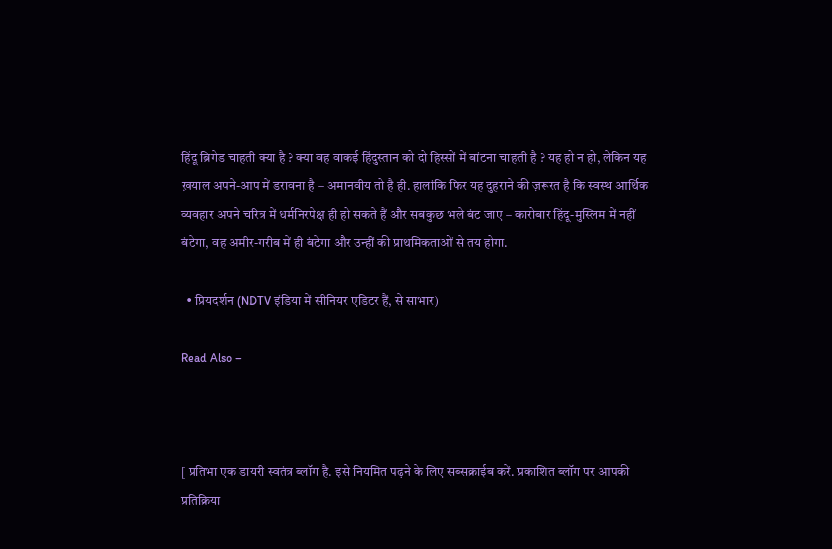हिंदू ब्रिगेड चाहती क्या है ? क्या वह वाकई हिंदुस्तान को दो हिस्सों में बांटना चाहती है ? यह हो न हो, लेकिन यह ख़याल अपने-आप में डरावना है – अमानवीय तो है ही. हालांकि फिर यह दुहराने की ज़रूरत है कि स्वस्थ आर्थिक व्यवहार अपने चरित्र में धर्मनिरपेक्ष ही हो सकते हैं और सबकुछ भले बंट जाए – कारोबार हिंदू-मुस्लिम में नहीं बंटेगा, वह अमीर-गरीब में ही बंटेगा और उन्हीं की प्राथमिकताओं से तय होगा.

  • प्रियदर्शन (NDTV इंडिया में सीनियर एडिटर हैं, से साभार)

Read Also –



[ प्रतिभा एक डायरी स्वतंत्र ब्लॉग है. इसे नियमित पढ़ने के लिए सब्सक्राईब करें. प्रकाशित ब्लॉग पर आपकी प्रतिक्रिया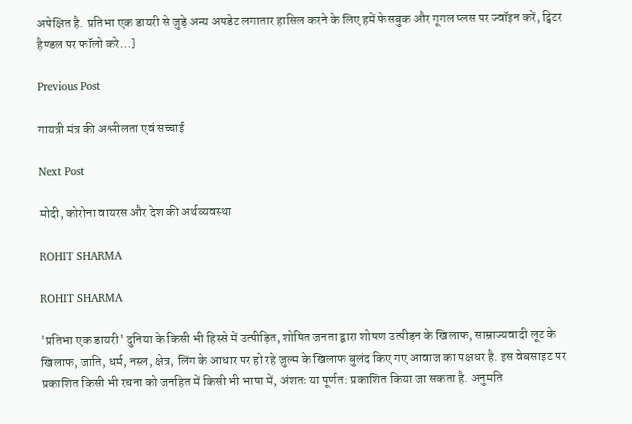अपेक्षित है. प्रतिभा एक डायरी से जुड़े अन्य अपडेट लगातार हासिल करने के लिए हमें फेसबुक और गूगल प्लस पर ज्वॉइन करें, ट्विटर हैण्डल पर फॉलो करे…]

Previous Post

गायत्री मंत्र की अश्लीलता एवं सच्चाई

Next Post

मोदी, कोरोना वायरस और देश की अर्थव्यवस्था

ROHIT SHARMA

ROHIT SHARMA

'प्रतिभा एक डायरी' दुनिया के किसी भी हिस्से में उत्पीड़ित, शोषित जनता द्वारा शोषण उत्पीड़न के खिलाफ, साम्राज्यवादी लूट के खिलाफ, जाति, धर्म, नस्ल, क्षेत्र, लिंग के आधार पर हो रहे जुल्म के खिलाफ बुलंद किए गए आवाज का पक्षधर है. इस वेबसाइट पर प्रकाशित किसी भी रचना को जनहित में किसी भी भाषा में, अंशतः या पूर्णत: प्रकाशित किया जा सकता है. अनुमति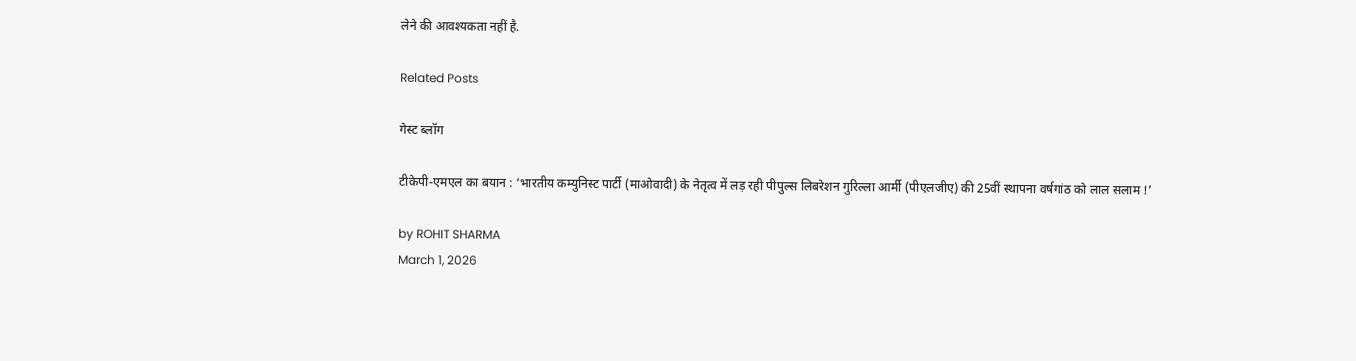लेने की आवश्यकता नहीं है.

Related Posts

गेस्ट ब्लॉग

टीकेपी-एमएल का बयान : ‘भारतीय कम्युनिस्ट पार्टी (माओवादी) के नेतृत्व में लड़ रही पीपुल्स लिबरेशन गुरिल्ला आर्मी (पीएलजीए) की 25वीं स्थापना वर्षगांठ को लाल सलाम !’

by ROHIT SHARMA
March 1, 2026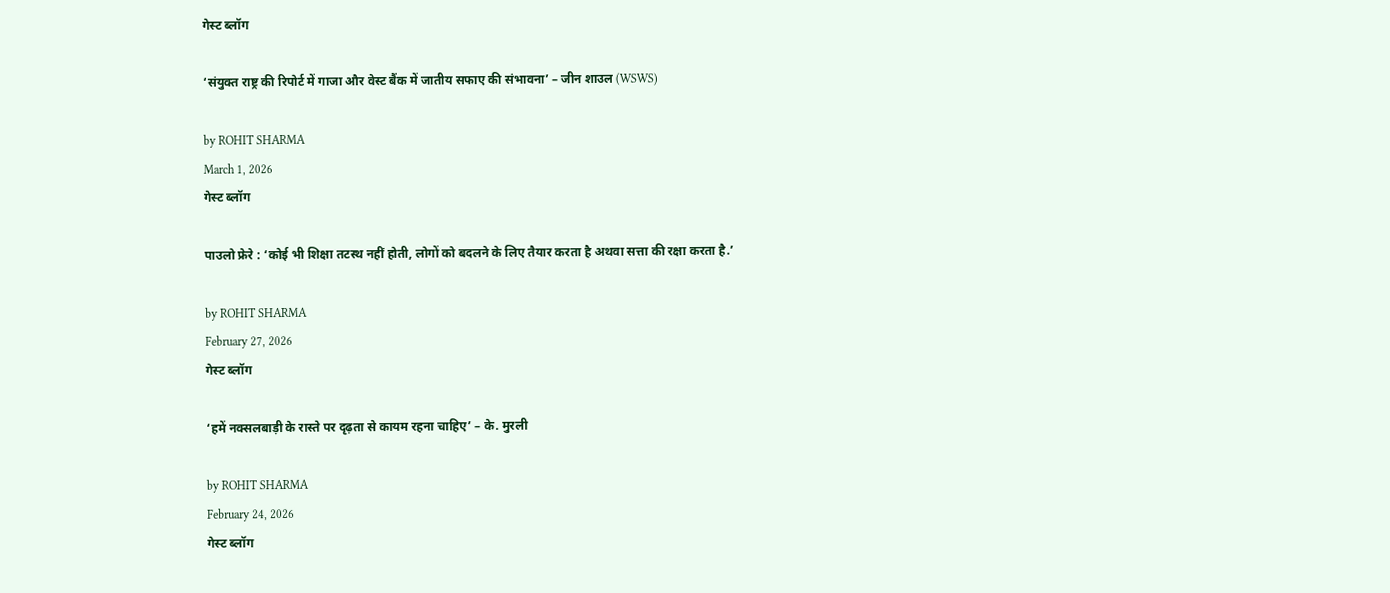गेस्ट ब्लॉग

‘संयुक्त राष्ट्र की रिपोर्ट में गाजा और वेस्ट बैंक में जातीय सफाए की संभावना’ – जीन शाउल (WSWS)

by ROHIT SHARMA
March 1, 2026
गेस्ट ब्लॉग

पाउलो फ्रेरे : ‘कोई भी शिक्षा तटस्थ नहीं होती, लोगों को बदलने के लिए तैयार करता है अथवा सत्ता की रक्षा करता है.’

by ROHIT SHARMA
February 27, 2026
गेस्ट ब्लॉग

‘हमें नक्सलबाड़ी के रास्ते पर दृढ़ता से कायम रहना चाहिए’ – के. मुरली

by ROHIT SHARMA
February 24, 2026
गेस्ट ब्लॉग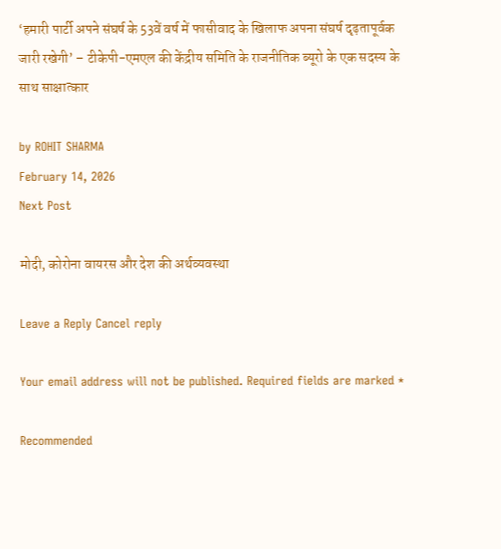‘हमारी पार्टी अपने संघर्ष के 53वें वर्ष में फासीवाद के खिलाफ अपना संघर्ष दृढ़तापूर्वक जारी रखेगी’ – टीकेपी-एमएल की केंद्रीय समिति के राजनीतिक ब्यूरो के एक सदस्य के साथ साक्षात्कार

by ROHIT SHARMA
February 14, 2026
Next Post

मोदी, कोरोना वायरस और देश की अर्थव्यवस्था

Leave a Reply Cancel reply

Your email address will not be published. Required fields are marked *

Recommended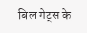बिल गेट्स के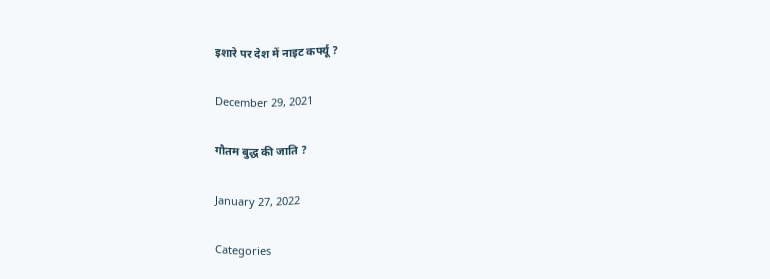इशारे पर देश में नाइट कर्फ्यू ?

December 29, 2021

गौतम बुद्ध की जाति ?

January 27, 2022

Categories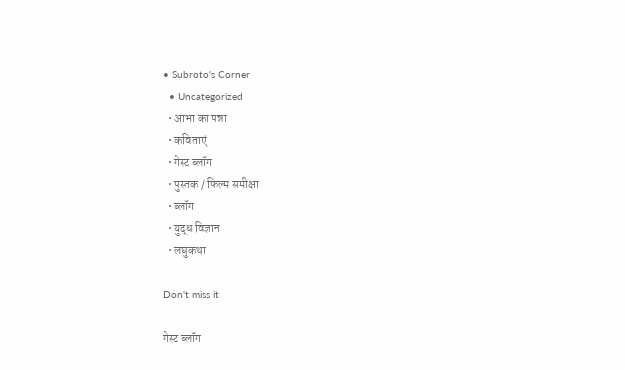• Subroto's Corner
  • Uncategorized
  • आभा का पन्ना
  • कविताएं
  • गेस्ट ब्लॉग
  • पुस्तक / फिल्म समीक्षा
  • ब्लॉग
  • युद्ध विज्ञान
  • लघुकथा

Don't miss it

गेस्ट ब्लॉग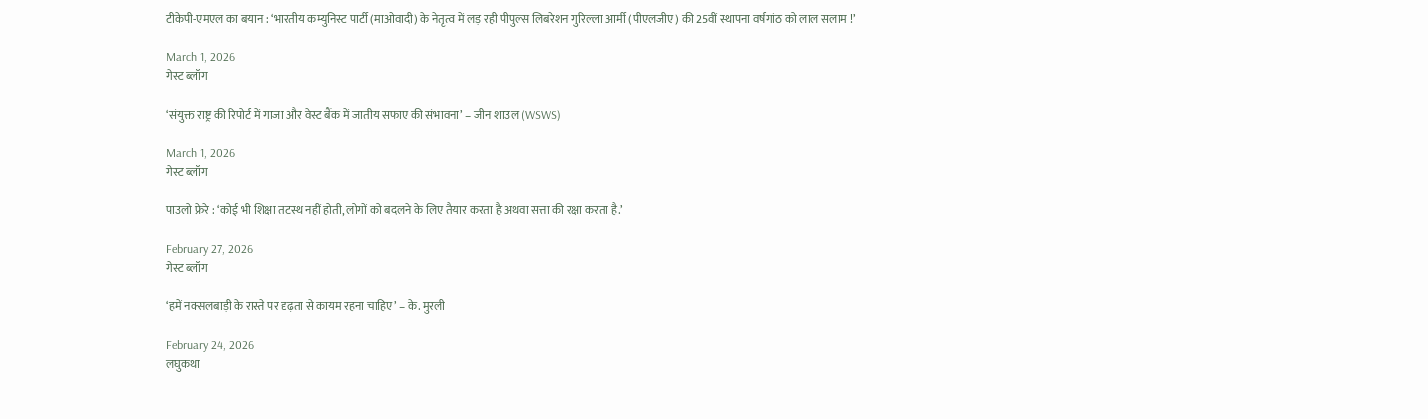टीकेपी-एमएल का बयान : ‘भारतीय कम्युनिस्ट पार्टी (माओवादी) के नेतृत्व में लड़ रही पीपुल्स लिबरेशन गुरिल्ला आर्मी (पीएलजीए) की 25वीं स्थापना वर्षगांठ को लाल सलाम !’

March 1, 2026
गेस्ट ब्लॉग

‘संयुक्त राष्ट्र की रिपोर्ट में गाजा और वेस्ट बैंक में जातीय सफाए की संभावना’ – जीन शाउल (WSWS)

March 1, 2026
गेस्ट ब्लॉग

पाउलो फ्रेरे : ‘कोई भी शिक्षा तटस्थ नहीं होती, लोगों को बदलने के लिए तैयार करता है अथवा सत्ता की रक्षा करता है.’

February 27, 2026
गेस्ट ब्लॉग

‘हमें नक्सलबाड़ी के रास्ते पर दृढ़ता से कायम रहना चाहिए’ – के. मुरली

February 24, 2026
लघुकथा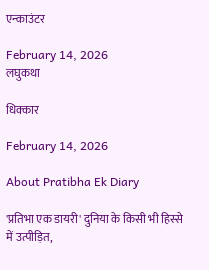एन्काउंटर

February 14, 2026
लघुकथा

धिक्कार

February 14, 2026

About Pratibha Ek Diary

'प्रतिभा एक डायरी' दुनिया के किसी भी हिस्से में उत्पीड़ित,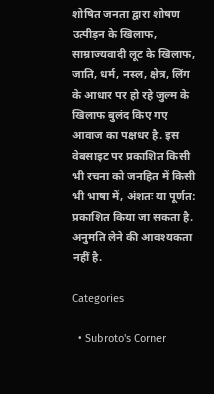शोषित जनता द्वारा शोषण उत्पीड़न के खिलाफ, साम्राज्यवादी लूट के खिलाफ, जाति, धर्म, नस्ल, क्षेत्र, लिंग के आधार पर हो रहे जुल्म के खिलाफ बुलंद किए गए आवाज का पक्षधर है. इस वेबसाइट पर प्रकाशित किसी भी रचना को जनहित में किसी भी भाषा में, अंशतः या पूर्णत: प्रकाशित किया जा सकता है. अनुमति लेने की आवश्यकता नहीं है.

Categories

  • Subroto's Corner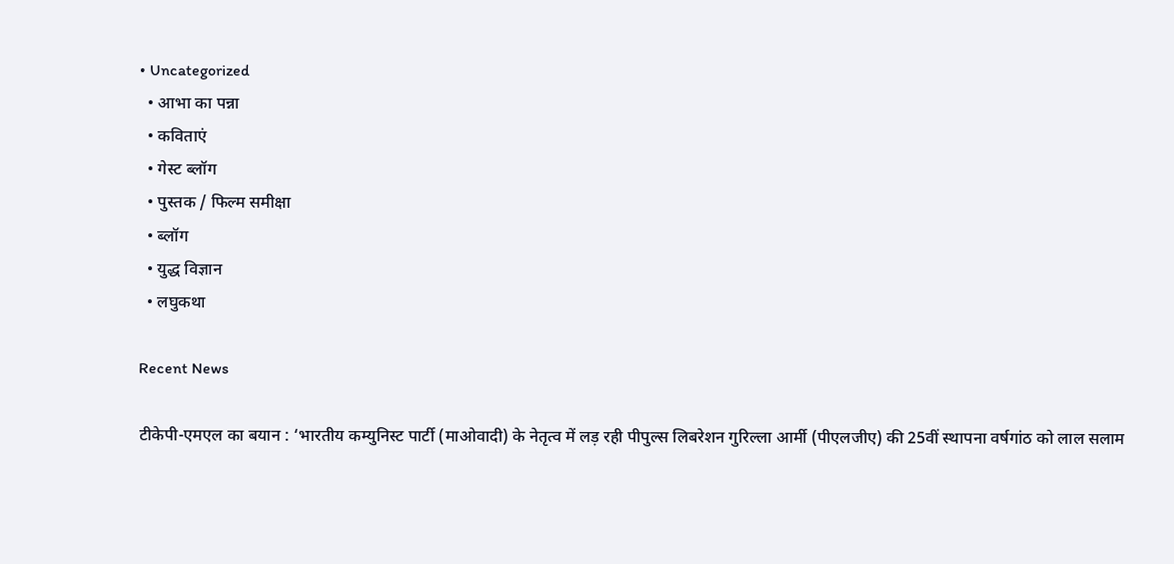• Uncategorized
  • आभा का पन्ना
  • कविताएं
  • गेस्ट ब्लॉग
  • पुस्तक / फिल्म समीक्षा
  • ब्लॉग
  • युद्ध विज्ञान
  • लघुकथा

Recent News

टीकेपी-एमएल का बयान : ‘भारतीय कम्युनिस्ट पार्टी (माओवादी) के नेतृत्व में लड़ रही पीपुल्स लिबरेशन गुरिल्ला आर्मी (पीएलजीए) की 25वीं स्थापना वर्षगांठ को लाल सलाम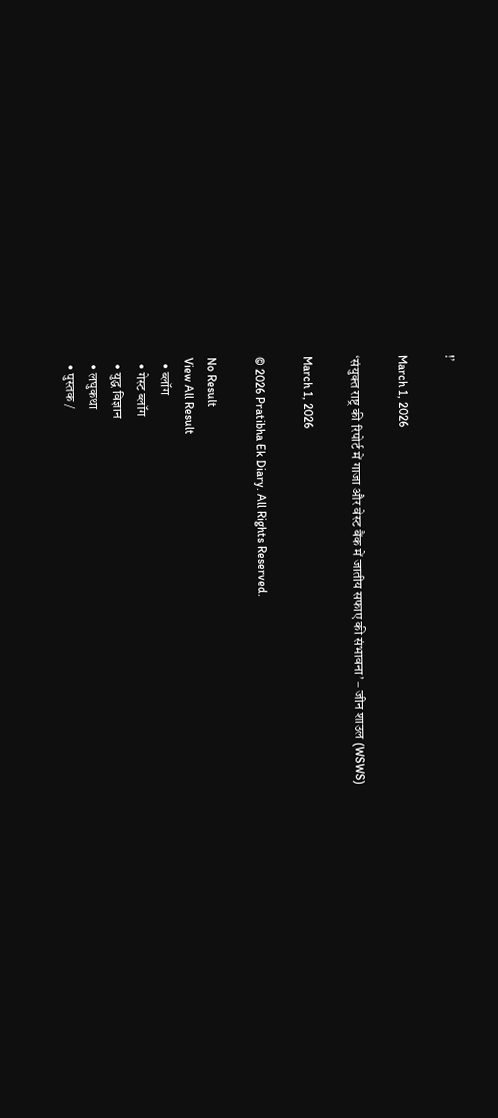!’

March 1, 2026

‘संयुक्त राष्ट्र की रिपोर्ट में गाजा और वेस्ट बैंक में जातीय सफाए की संभावना’ – जीन शाउल (WSWS)

March 1, 2026

© 2026 Pratibha Ek Diary. All Rights Reserved.

No Result
View All Result
  • ब्लॉग
  • गेस्ट ब्लॉग
  • युद्ध विज्ञान
  • लघुकथा
  • पुस्तक /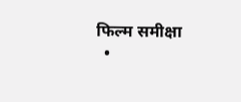फिल्म समीक्षा
  •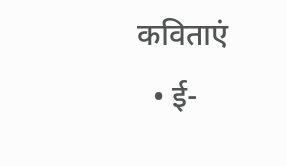कविताएं
  • ई-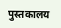पुस्तकालय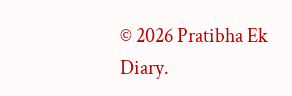© 2026 Pratibha Ek Diary.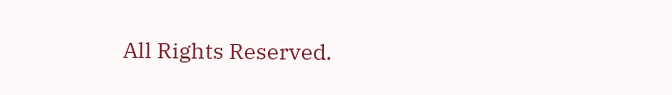All Rights Reserved.